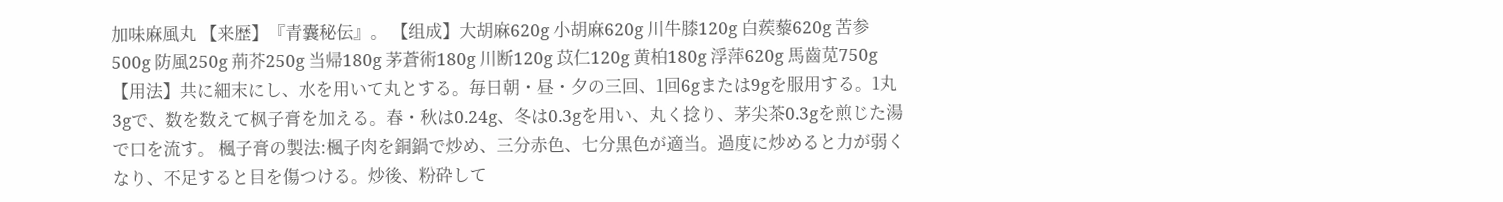加味麻風丸 【来歴】『青囊秘伝』。 【组成】大胡麻620g 小胡麻620g 川牛膝120g 白蒺藜620g 苦参500g 防風250g 荊芥250g 当帰180g 茅蒼術180g 川断120g 苡仁120g 黄柏180g 浮萍620g 馬齒苋750g 【用法】共に細末にし、水を用いて丸とする。毎日朝・昼・夕の三回、1回6gまたは9gを服用する。1丸3gで、数を数えて枫子膏を加える。春・秋は0.24g、冬は0.3gを用い、丸く捻り、茅尖茶0.3gを煎じた湯で口を流す。 楓子膏の製法:楓子肉を銅鍋で炒め、三分赤色、七分黒色が適当。過度に炒めると力が弱くなり、不足すると目を傷つける。炒後、粉砕して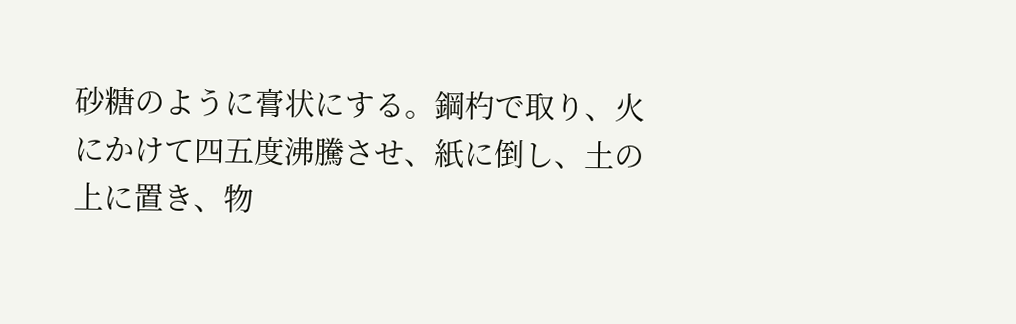砂糖のように膏状にする。鋼杓で取り、火にかけて四五度沸騰させ、紙に倒し、土の上に置き、物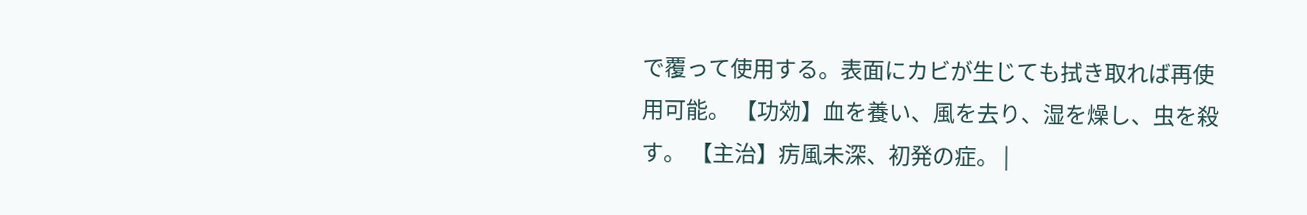で覆って使用する。表面にカビが生じても拭き取れば再使用可能。 【功効】血を養い、風を去り、湿を燥し、虫を殺す。 【主治】疠風未深、初発の症。 |